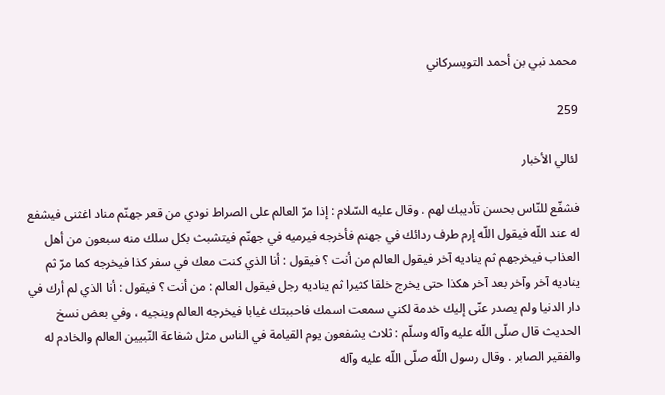محمد نبي بن أحمد التويسركاني

259

لئالي الأخبار

فشفّع للنّاس بحسن تأديبك لهم . وقال عليه السّلام : إذا مرّ العالم على الصراط نودي من قعر جهنّم مناد اغثنى فيشفع له عند اللّه فيقول اللّه إرم طرف ردائك في جهنم فأخرجه فيرميه في جهنّم فيتشبث بكل سلك منه سبعون من أهل العذاب فيخرجهم ثم يناديه آخر فيقول العالم من أنت ؟ فيقول : أنا الذي كنت معك في سفر كذا فيخرجه كما مرّ ثم يناديه آخر وآخر بعد آخر هكذا حتى يخرج خلقا كثيرا ثم يناديه رجل فيقول العالم : من أنت ؟ فيقول : أنا الذي لم أرك في دار الدنيا ولم يصدر عنّى إليك خدمة لكني سمعت اسمك فاحببتك غيابا فيخرجه العالم وينجيه ، وفي بعض نسخ الحديث قال صلّى اللّه عليه وآله وسلّم : ثلاث يشفعون يوم القيامة في الناس مثل شفاعة النّبيين العالم والخادم له والفقير الصابر . وقال رسول اللّه صلّى اللّه عليه وآله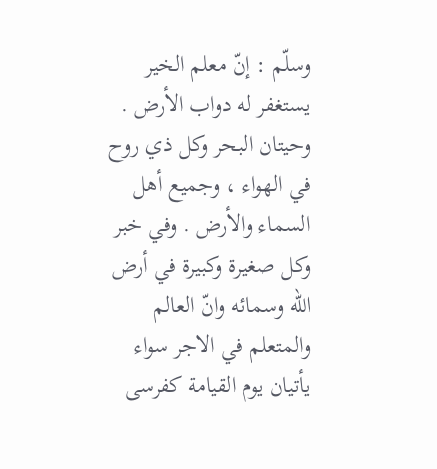وسلّم : إنّ معلم الخير يستغفر له دواب الأرض . وحيتان البحر وكل ذي روح في الهواء ، وجميع أهل السماء والأرض . وفي خبر وكل صغيرة وكبيرة في أرض اللّه وسمائه وانّ العالم والمتعلم في الاجر سواء يأتيان يوم القيامة كفرسى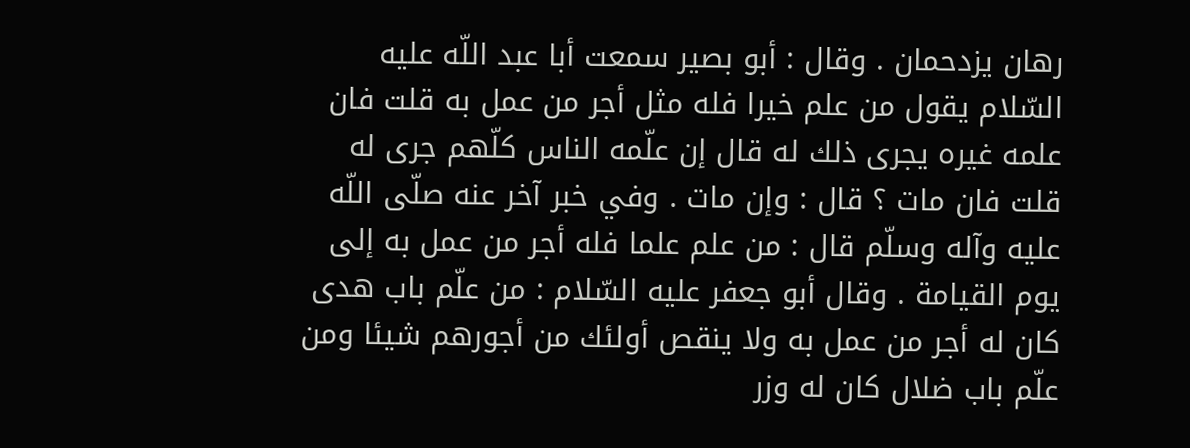رهان يزدحمان . وقال : أبو بصير سمعت أبا عبد اللّه عليه السّلام يقول من علم خيرا فله مثل أجر من عمل به قلت فان علمه غيره يجرى ذلك له قال إن علّمه الناس كلّهم جرى له قلت فان مات ؟ قال : وإن مات . وفي خبر آخر عنه صلّى اللّه عليه وآله وسلّم قال : من علم علما فله أجر من عمل به إلى يوم القيامة . وقال أبو جعفر عليه السّلام : من علّم باب هدى كان له أجر من عمل به ولا ينقص أولئك من أجورهم شيئا ومن علّم باب ضلال كان له وزر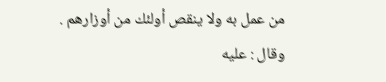من عمل به ولا ينقص أولئك من أوزارهم . وقال : عليه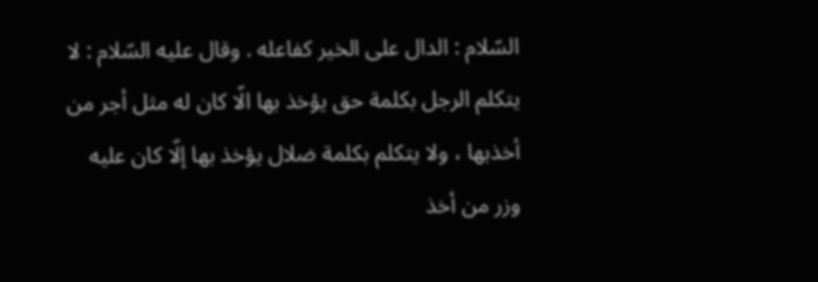السّلام : الدال على الخير كفاعله . وقال عليه السّلام : لا يتكلم الرجل بكلمة حق يؤخذ بها الّا كان له مثل أجر من أخذبها ، ولا يتكلم بكلمة ضلال يؤخذ بها إلّا كان عليه وزر من أخذ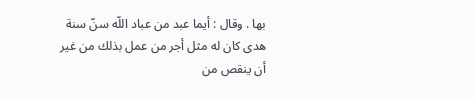بها . وقال : أيما عبد من عباد اللّه سنّ سنة هدى كان له مثل أجر من عمل بذلك من غير أن ينقص من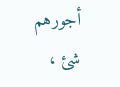أجورهم شئ ،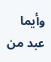وأيما عبد من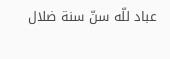عباد للّه سنّ سنة ضلال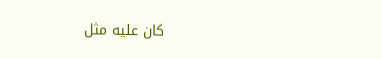كان عليه مثل